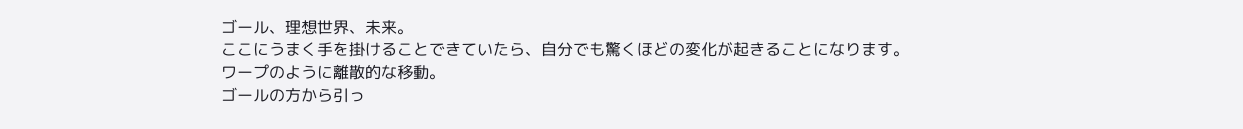ゴール、理想世界、未来。
ここにうまく手を掛けることできていたら、自分でも驚くほどの変化が起きることになります。
ワープのように離散的な移動。
ゴールの方から引っ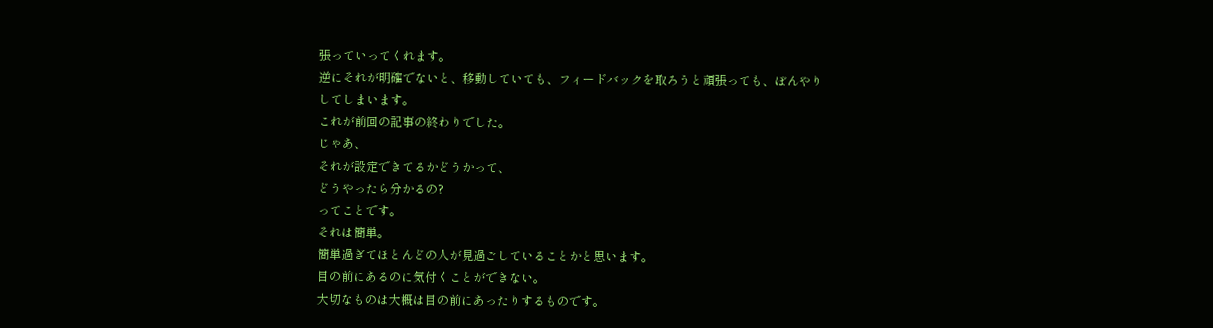張っていってくれます。
逆にそれが明確でないと、移動していても、フィードバックを取ろうと頑張っても、ぼんやりしてしまいます。
これが前回の記事の終わりでした。
じゃあ、
それが設定できてるかどうかって、
どうやったら分かるの?
ってことです。
それは簡単。
簡単過ぎてほとんどの人が見過ごしていることかと思います。
目の前にあるのに気付くことができない。
大切なものは大概は目の前にあったりするものです。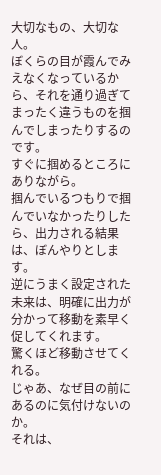大切なもの、大切な人。
ぼくらの目が霞んでみえなくなっているから、それを通り過ぎてまったく違うものを掴んでしまったりするのです。
すぐに掴めるところにありながら。
掴んでいるつもりで掴んでいなかったりしたら、出力される結果は、ぼんやりとします。
逆にうまく設定された未来は、明確に出力が分かって移動を素早く促してくれます。
驚くほど移動させてくれる。
じゃあ、なぜ目の前にあるのに気付けないのか。
それは、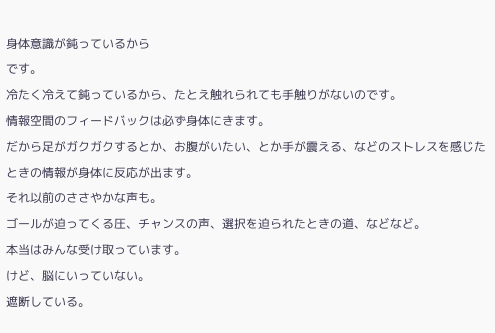身体意識が鈍っているから
です。
冷たく冷えて鈍っているから、たとえ触れられても手触りがないのです。
情報空間のフィードバックは必ず身体にきます。
だから足がガクガクするとか、お腹がいたい、とか手が震える、などのストレスを感じたときの情報が身体に反応が出ます。
それ以前のささやかな声も。
ゴールが迫ってくる圧、チャンスの声、選択を迫られたときの道、などなど。
本当はみんな受け取っています。
けど、脳にいっていない。
遮断している。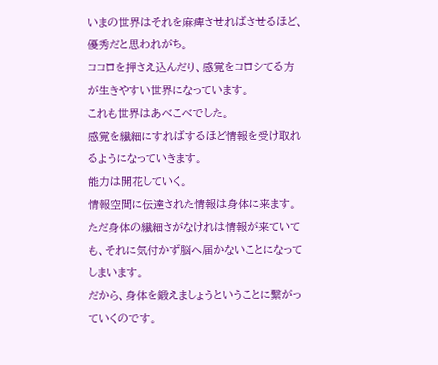いまの世界はそれを麻痺させればさせるほど、優秀だと思われがち。
ココロを押さえ込んだり、感覚をコロシてる方が生きやすい世界になっています。
これも世界はあべこべでした。
感覚を繊細にすればするほど情報を受け取れるようになっていきます。
能力は開花していく。
情報空間に伝達された情報は身体に来ます。
ただ身体の繊細さがなけれは情報が来ていても、それに気付かず脳へ届かないことになってしまいます。
だから、身体を鍛えましょうということに繋がっていくのです。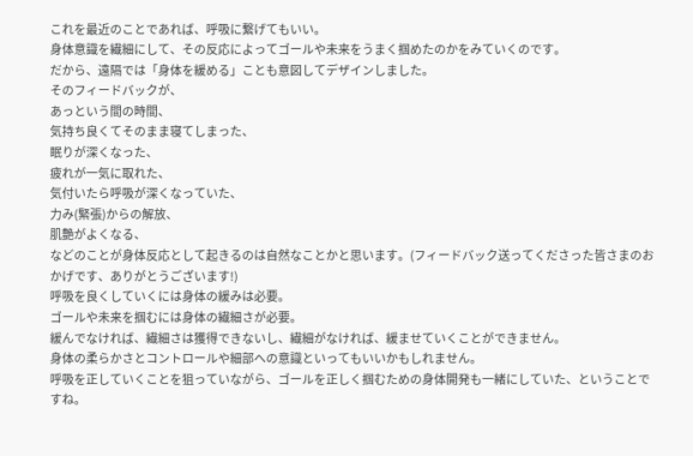これを最近のことであれば、呼吸に繋げてもいい。
身体意識を繊細にして、その反応によってゴールや未来をうまく掴めたのかをみていくのです。
だから、遠隔では「身体を緩める」ことも意図してデザインしました。
そのフィードバックが、
あっという間の時間、
気持ち良くてそのまま寝てしまった、
眠りが深くなった、
疲れが一気に取れた、
気付いたら呼吸が深くなっていた、
力み(緊張)からの解放、
肌艶がよくなる、
などのことが身体反応として起きるのは自然なことかと思います。(フィードバック送ってくださった皆さまのおかげです、ありがとうございます!)
呼吸を良くしていくには身体の緩みは必要。
ゴールや未来を掴むには身体の繊細さが必要。
緩んでなければ、繊細さは獲得できないし、繊細がなければ、緩ませていくことができません。
身体の柔らかさとコントロールや細部への意識といってもいいかもしれません。
呼吸を正していくことを狙っていながら、ゴールを正しく掴むための身体開発も一緒にしていた、ということですね。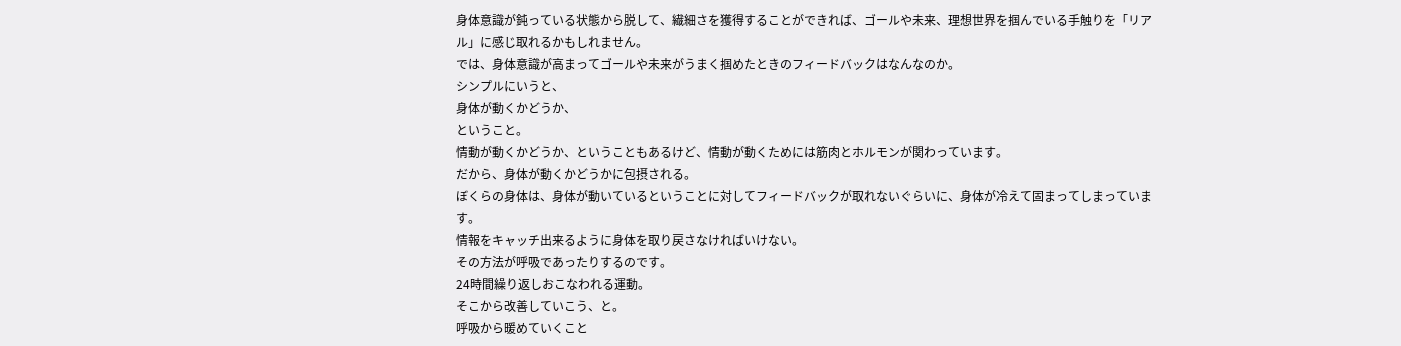身体意識が鈍っている状態から脱して、繊細さを獲得することができれば、ゴールや未来、理想世界を掴んでいる手触りを「リアル」に感じ取れるかもしれません。
では、身体意識が高まってゴールや未来がうまく掴めたときのフィードバックはなんなのか。
シンプルにいうと、
身体が動くかどうか、
ということ。
情動が動くかどうか、ということもあるけど、情動が動くためには筋肉とホルモンが関わっています。
だから、身体が動くかどうかに包摂される。
ぼくらの身体は、身体が動いているということに対してフィードバックが取れないぐらいに、身体が冷えて固まってしまっています。
情報をキャッチ出来るように身体を取り戻さなければいけない。
その方法が呼吸であったりするのです。
24時間繰り返しおこなわれる運動。
そこから改善していこう、と。
呼吸から暖めていくこと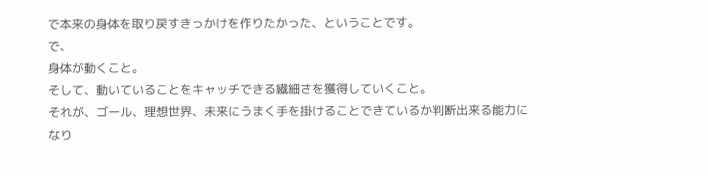で本来の身体を取り戻すきっかけを作りたかった、ということです。
で、
身体が動くこと。
そして、動いていることをキャッチできる繊細さを獲得していくこと。
それが、ゴール、理想世界、未来にうまく手を掛けることできているか判断出来る能力になり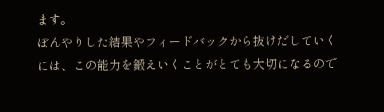ます。
ぼんやりした結果やフィードバックから抜けだしていくには、この能力を鍛えいくことがとても大切になるので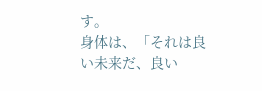す。
身体は、「それは良い未来だ、良い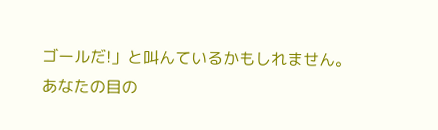ゴールだ!」と叫んているかもしれません。
あなたの目の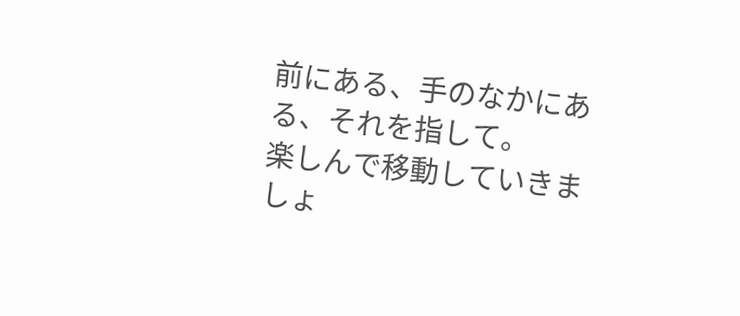前にある、手のなかにある、それを指して。
楽しんで移動していきましょ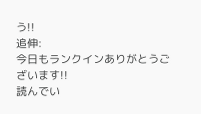う!!
追伸:
今日もランクインありがとうございます!!
読んでい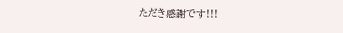ただき感謝です!!!